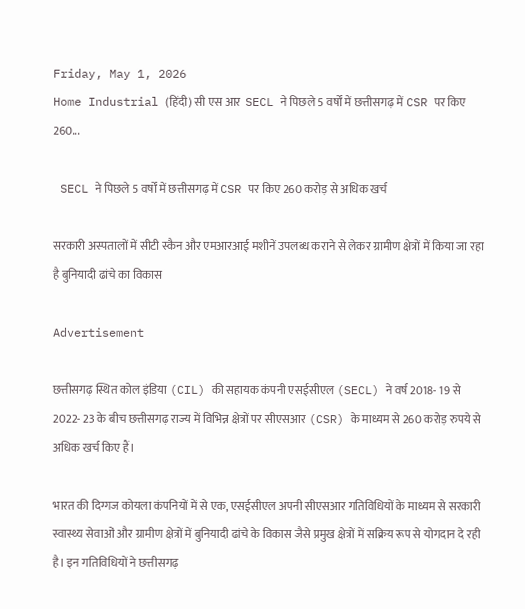Friday, May 1, 2026
Home Industrial (हिंदी) सी एस आर  SECL ने पिछले 5 वर्षों में छत्तीसगढ़ में CSR पर किए 260...

 SECL ने पिछले 5 वर्षों में छत्तीसगढ़ में CSR पर किए 260 करोड़ से अधिक खर्च

सरकारी अस्पतालों में सीटी स्कैन और एमआरआई मशीनें उपलब्ध कराने से लेकर ग्रामीण क्षेत्रों में किया जा रहा है बुनियादी ढांचे का विकास

Advertisement

छत्तीसगढ़ स्थित कोल इंडिया (CIL) की सहायक कंपनी एसईसीएल (SECL) ने वर्ष 2018- 19 से 2022- 23 के बीच छत्तीसगढ़ राज्य में विभिन्न क्षेत्रों पर सीएसआर (CSR) के माध्यम से 260 करोड़ रुपये से अधिक खर्च किए हैं।

भारत की दिग्गज कोयला कंपनियों में से एक, एसईसीएल अपनी सीएसआर गतिविधियों के माध्यम से सरकारी स्वास्थ्य सेवाओं और ग्रामीण क्षेत्रों में बुनियादी ढांचे के विकास जैसे प्रमुख क्षेत्रों में सक्रिय रूप से योगदान दे रही है। इन गतिविधियों ने छत्तीसगढ़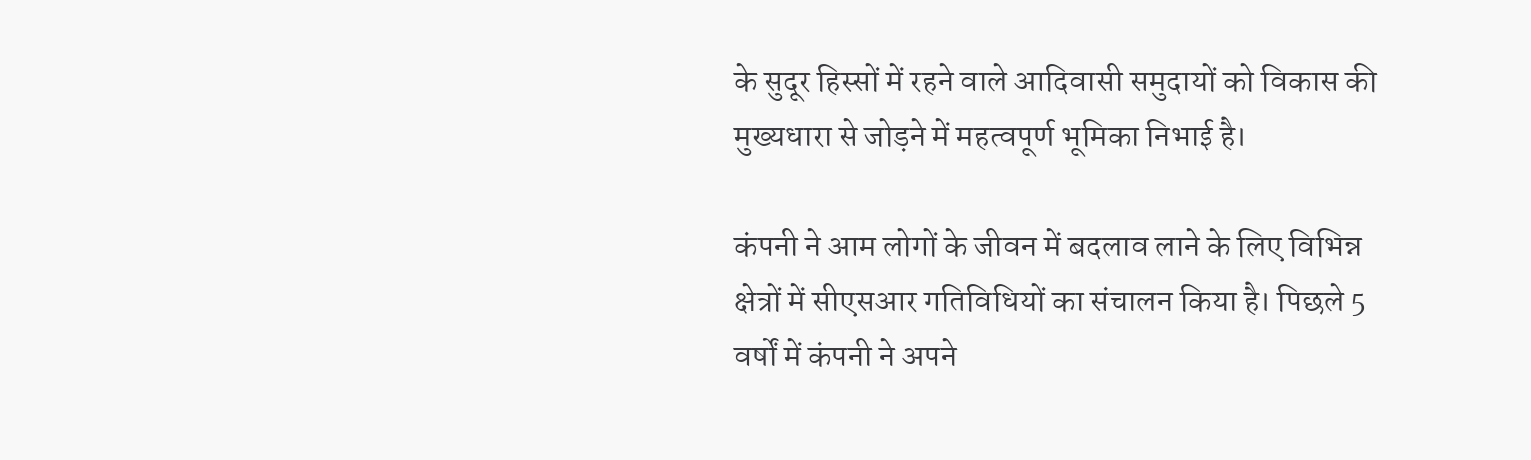के सुदूर हिस्सों में रहने वाले आदिवासी समुदायों को विकास की मुख्यधारा से जोड़ने में महत्वपूर्ण भूमिका निभाई है।

कंपनी ने आम लोगों के जीवन में बदलाव लाने के लिए विभिन्न क्षेत्रों में सीएसआर गतिविधियों का संचालन किया है। पिछले 5 वर्षों में कंपनी ने अपने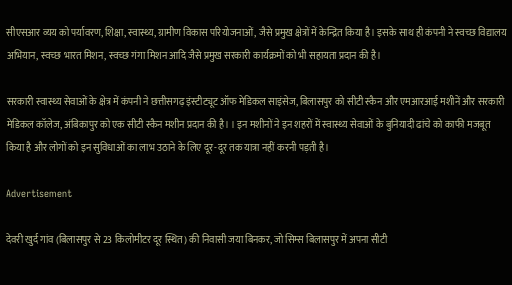सीएसआर व्यय को पर्यावरण, शिक्षा, स्वास्थ्य, ग्रामीण विकास परियोजनाओं, जैसे प्रमुख क्षेत्रों में केन्द्रित किया है। इसके साथ ही कंपनी ने स्वच्छ विद्यालय अभियान, स्वच्छ भारत मिशन, स्वच्छ गंगा मिशन आदि जैसे प्रमुख सरकारी कार्यक्रमों को भी सहायता प्रदान की है।

सरकारी स्वास्थ्य सेवाओं के क्षेत्र में कंपनी ने छत्तीसगढ़ इंस्टीट्यूट ऑफ मेडिकल साइंसेज, बिलासपुर को सीटी स्कैन और एमआरआई मशीनें और सरकारी मेडिकल कॉलेज, अंबिकापुर को एक सीटी स्कैन मशीन प्रदान की है। । इन मशीनों ने इन शहरों में स्वास्थ्य सेवाओं के बुनियादी ढांचे को काफी मजबूत किया है और लोगों को इन सुविधाओं का लाभ उठाने के लिए दूर-दूर तक यात्रा नहीं करनी पड़ती है।

Advertisement

देवरी खुर्द गांव (बिलासपुर से 23 किलोमीटर दूर स्थित) की निवासी जया बिनकर, जो सिम्स बिलासपुर में अपना सीटी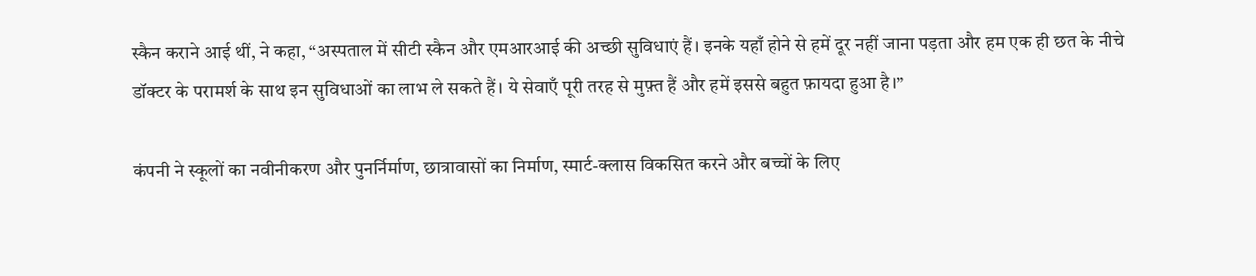स्कैन कराने आई थीं, ने कहा, “अस्पताल में सीटी स्कैन और एमआरआई की अच्छी सुविधाएं हैं। इनके यहाँ होने से हमें दूर नहीं जाना पड़ता और हम एक ही छत के नीचे डॉक्टर के परामर्श के साथ इन सुविधाओं का लाभ ले सकते हैं। ये सेवाएँ पूरी तरह से मुफ़्त हैं और हमें इससे बहुत फ़ायदा हुआ है।”

कंपनी ने स्कूलों का नवीनीकरण और पुनर्निर्माण, छात्रावासों का निर्माण, स्मार्ट-क्लास विकसित करने और बच्चों के लिए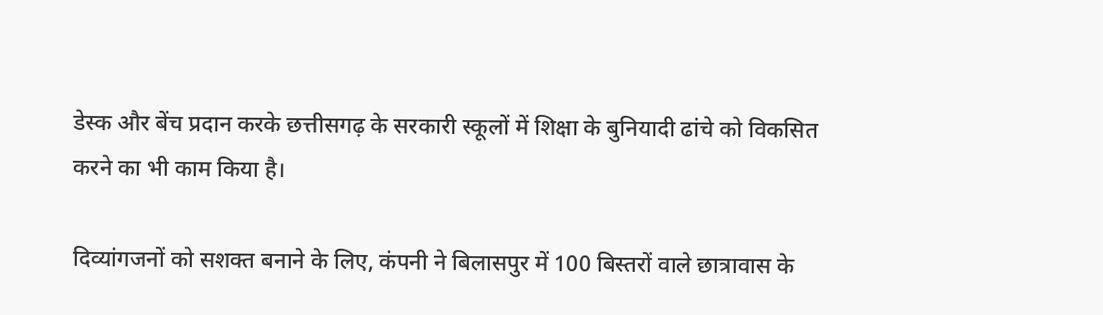डेस्क और बेंच प्रदान करके छत्तीसगढ़ के सरकारी स्कूलों में शिक्षा के बुनियादी ढांचे को विकसित करने का भी काम किया है।

दिव्यांगजनों को सशक्त बनाने के लिए, कंपनी ने बिलासपुर में 100 बिस्तरों वाले छात्रावास के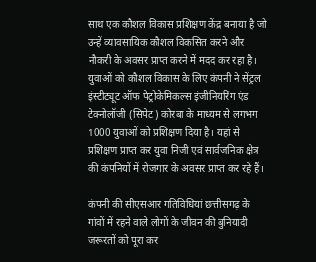साथ एक कौशल विकास प्रशिक्षण केंद्र बनाया है जो उन्हें व्यावसायिक कौशल विकसित करने और नौकरी के अवसर प्राप्त करने में मदद कर रहा है। युवाओं को कौशल विकास के लिए कंपनी ने सेंट्रल इंस्टीट्यूट ऑफ पेट्रोकेमिकल्स इंजीनियरिंग एंड टेक्नोलॉजी (सिपेट) कोरबा के माध्यम से लगभग 1000 युवाओं को प्रशिक्षण दिया है। यहां से प्रशिक्षण प्राप्त कर युवा निजी एवं सार्वजनिक क्षेत्र की कंपनियों में रोजगार के अवसर प्राप्त कर रहे हैं।

कंपनी की सीएसआर गतिविधियां छत्तीसगढ़ के गांवों में रहने वाले लोगों के जीवन की बुनियादी जरूरतों को पूरा कर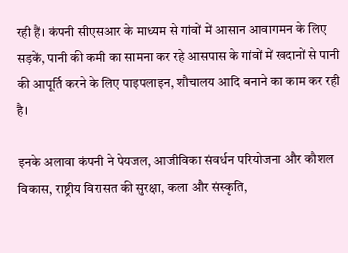रही हैं। कंपनी सीएसआर के माध्यम से गांवों में आसान आवागमन के लिए सड़कें, पानी की कमी का सामना कर रहे आसपास के गांवों में खदानों से पानी की आपूर्ति करने के लिए पाइपलाइन, शौचालय आदि बनाने का काम कर रही है।

इनके अलावा कंपनी ने पेयजल, आजीविका संवर्धन परियोजना और कौशल विकास, राष्ट्रीय विरासत की सुरक्षा, कला और संस्कृति,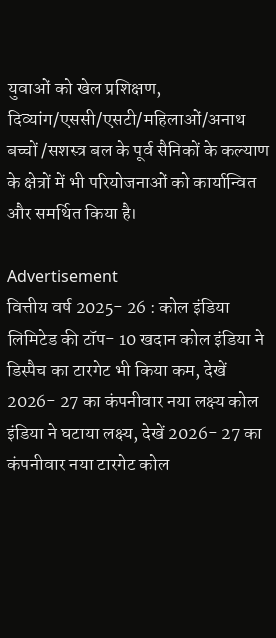युवाओं को खेल प्रशिक्षण, दिव्यांग/एससी/एसटी/महिलाओं/अनाथ बच्चों /सशस्त्र बल के पूर्व सैनिकों के कल्याण के क्षेत्रों में भी परियोजनाओं को कार्यान्वित और समर्थित किया है।

Advertisement
वित्तीय वर्ष 2025- 26 : कोल इंडिया लिमिटेड की टॉप- 10 खदान कोल इंडिया ने डिस्पैच का टारगेट भी किया कम, देखें 2026- 27 का कंपनीवार नया लक्ष्य कोल इंडिया ने घटाया लक्ष्य, देखें 2026- 27 का कंपनीवार नया टारगेट कोल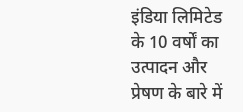इंडिया लिमिटेड के 10 वर्षों का उत्पादन और प्रेषण के बारे में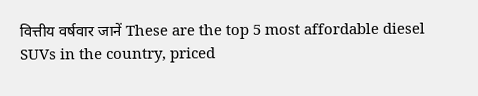वित्तीय वर्षवार जानें These are the top 5 most affordable diesel SUVs in the country, priced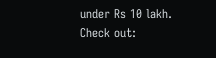under Rs 10 lakh. Check out: